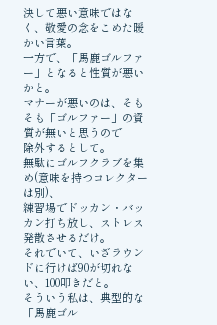決して悪い意味ではなく、敬愛の念をこめた暖かい言葉。
一方で、「馬鹿ゴルファー」となると性質が悪いかと。
マナーが悪いのは、そもそも「ゴルファー」の資質が無いと思うので
除外するとして。
無駄にゴルフクラブを集め(意味を持つコレクターは別)、
練習場でドッカン・バッカン打ち放し、ストレス発散させるだけ。
それでいて、いざラウンドに行けば90が切れない、100叩きだと。
そういう私は、典型的な「馬鹿ゴル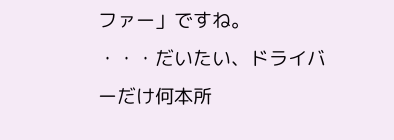ファー」ですね。
・・・だいたい、ドライバーだけ何本所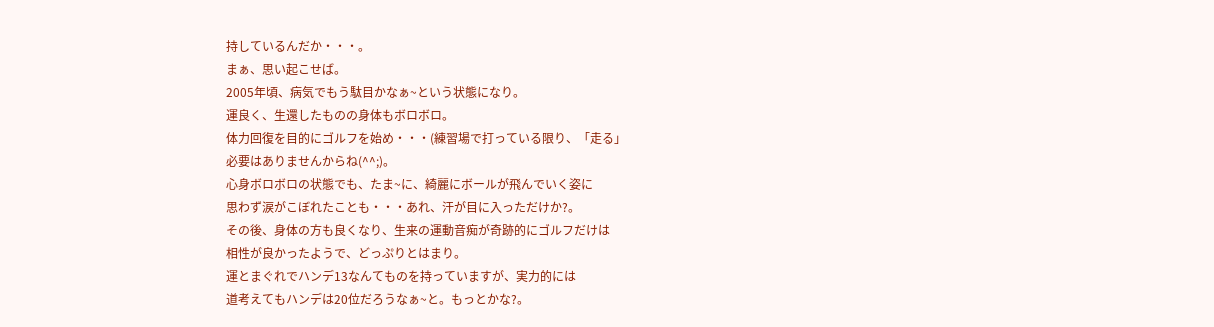持しているんだか・・・。
まぁ、思い起こせば。
2005年頃、病気でもう駄目かなぁ~という状態になり。
運良く、生還したものの身体もボロボロ。
体力回復を目的にゴルフを始め・・・(練習場で打っている限り、「走る」
必要はありませんからね(^^;)。
心身ボロボロの状態でも、たま~に、綺麗にボールが飛んでいく姿に
思わず涙がこぼれたことも・・・あれ、汗が目に入っただけか?。
その後、身体の方も良くなり、生来の運動音痴が奇跡的にゴルフだけは
相性が良かったようで、どっぷりとはまり。
運とまぐれでハンデ13なんてものを持っていますが、実力的には
道考えてもハンデは20位だろうなぁ~と。もっとかな?。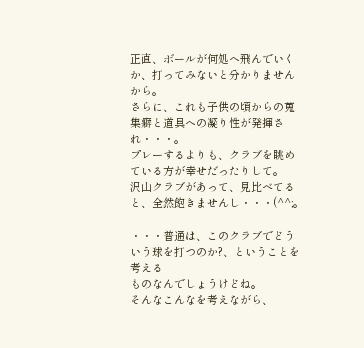正直、ボールが何処へ飛んでいくか、打ってみないと分かりませんから。
さらに、これも子供の頃からの蒐集癖と道具への凝り性が発揮され・・・。
プレーするよりも、クラブを眺めている方が幸せだったりして。
沢山クラブがあって、見比べてると、全然飽きませんし・・・(^^;。

・・・普通は、このクラブでどういう球を打つのか?、ということを考える
ものなんでしょうけどね。
そんなこんなを考えながら、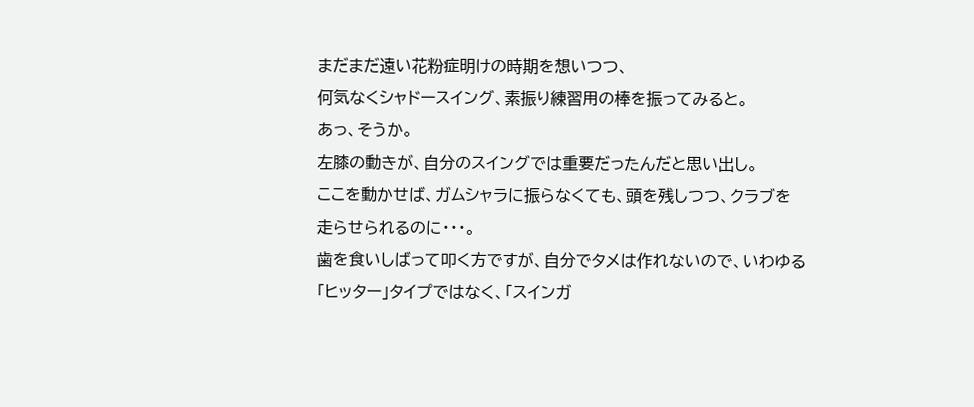まだまだ遠い花粉症明けの時期を想いつつ、
何気なくシャドースイング、素振り練習用の棒を振ってみると。
あっ、そうか。
左膝の動きが、自分のスイングでは重要だったんだと思い出し。
ここを動かせば、ガムシャラに振らなくても、頭を残しつつ、クラブを
走らせられるのに・・・。
歯を食いしばって叩く方ですが、自分でタメは作れないので、いわゆる
「ヒッター」タイプではなく、「スインガ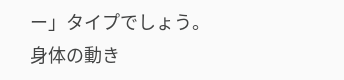ー」タイプでしょう。
身体の動き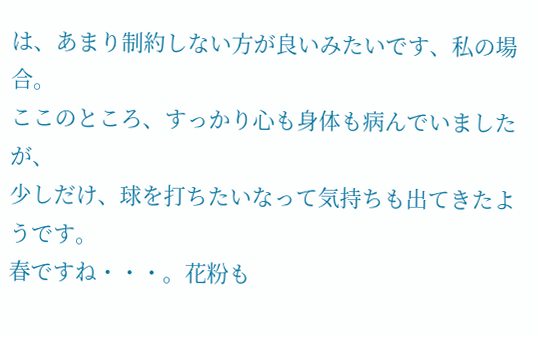は、あまり制約しない方が良いみたいです、私の場合。
ここのところ、すっかり心も身体も病んでいましたが、
少しだけ、球を打ちたいなって気持ちも出てきたようです。
春ですね・・・。花粉も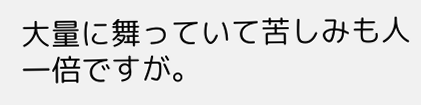大量に舞っていて苦しみも人一倍ですが。